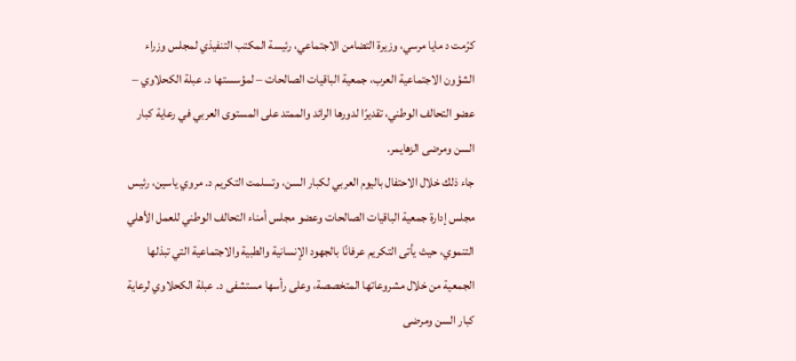كرّمت د مايا مرسي، وزيرة التضامن الاجتماعي، رئيسة المكتب التنفيذي لمجلس وزراء الشؤون الاجتماعية العرب، جمعية الباقيات الصالحات – لمؤسستها د. عبلة الكحلاوي – عضو التحالف الوطني، تقديرًا لدورها الرائد والممتد على المستوى العربي في رعاية كبار السن ومرضى الزهايمر.
جاء ذلك خلال الاحتفال باليوم العربي لكبار السن، وتسلمت التكريم د. مروي ياسين، رئيس مجلس إدارة جمعية الباقيات الصالحات وعضو مجلس أمناء التحالف الوطني للعمل الأهلي التنموي، حيث يأتى التكريم عرفانًا بالجهود الإنسانية والطبية والاجتماعية التي تبذلها الجمعية من خلال مشروعاتها المتخصصة، وعلى رأسها مستشفى د. عبلة الكحلاوي لرعاية كبار السن ومرضى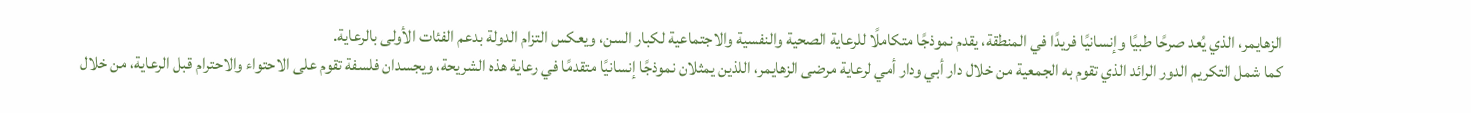الزهايمر، الذي يُعد صرحًا طبيًا وإنسانيًا فريدًا في المنطقة، يقدم نموذجًا متكاملًا للرعاية الصحية والنفسية والاجتماعية لكبار السن، ويعكس التزام الدولة بدعم الفئات الأولى بالرعاية.
كما شمل التكريم الدور الرائد الذي تقوم به الجمعية من خلال دار أبي ودار أمي لرعاية مرضى الزهايمر، اللذين يمثلان نموذجًا إنسانيًا متقدمًا في رعاية هذه الشريحة، ويجسدان فلسفة تقوم على الاحتواء والاحترام قبل الرعاية، من خلال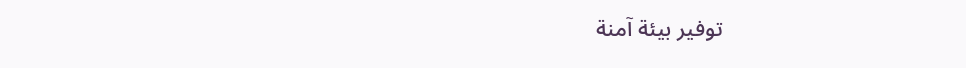توفير بيئة آمنة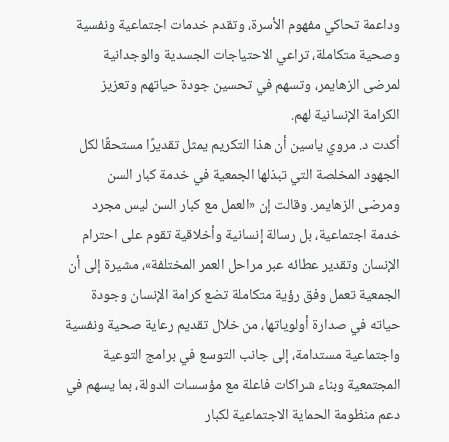وداعمة تحاكي مفهوم الأسرة، وتقدم خدمات اجتماعية ونفسية وصحية متكاملة، تراعي الاحتياجات الجسدية والوجدانية لمرضى الزهايمر، وتسهم في تحسين جودة حياتهم وتعزيز الكرامة الإنسانية لهم.
أكدت د. مروي ياسين أن هذا التكريم يمثل تقديرًا مستحقًا لكل الجهود المخلصة التي تبذلها الجمعية في خدمة كبار السن ومرضى الزهايمر. وقالت إن «العمل مع كبار السن ليس مجرد خدمة اجتماعية، بل رسالة إنسانية وأخلاقية تقوم على احترام الإنسان وتقدير عطائه عبر مراحل العمر المختلفة»، مشيرة إلى أن الجمعية تعمل وفق رؤية متكاملة تضع كرامة الإنسان وجودة حياته في صدارة أولوياتها، من خلال تقديم رعاية صحية ونفسية واجتماعية مستدامة، إلى جانب التوسع في برامج التوعية المجتمعية وبناء شراكات فاعلة مع مؤسسات الدولة، بما يسهم في دعم منظومة الحماية الاجتماعية لكبار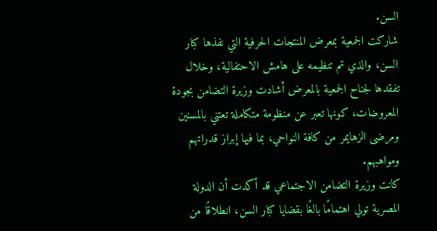السن.
شاركت الجمعية بمعرض المنتجات الحرفية التي نفذها كبار السن، والذي تم تنظيمه على هامش الاحتفالية، وخلال تفقدها لجناح الجمعية بالمعرض أشادت وزيرة التضامن بجودة المعروضات، كونها تعبر عن منظومة متكاملة تعتني بالمسنين ومرضى الزهايمر من كافة النواحي، بما فيها إبراز قدراتهم ومواهبهم.
كانت وزيرة التضامن الاجتماعي قد أكدت أن الدولة المصرية تولي اهتمامًا بالغًا بقضايا كبار السن، انطلاقًا من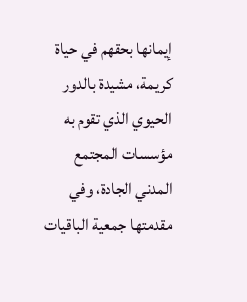إيمانها بحقهم في حياة كريمة، مشيدة بالدور الحيوي الذي تقوم به مؤسسات المجتمع المدني الجادة، وفي مقدمتها جمعية الباقيات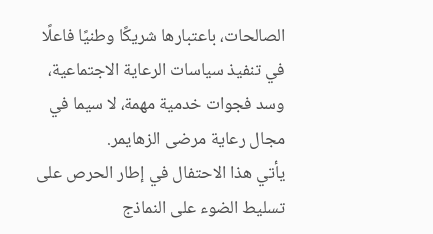الصالحات، باعتبارها شريكًا وطنيًا فاعلًا في تنفيذ سياسات الرعاية الاجتماعية، وسد فجوات خدمية مهمة، لا سيما في مجال رعاية مرضى الزهايمر.
يأتي هذا الاحتفال في إطار الحرص على تسليط الضوء على النماذج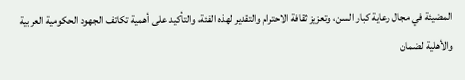المضيئة في مجال رعاية كبار السن، وتعزيز ثقافة الاحترام والتقدير لهذه الفئة، والتأكيد على أهمية تكاتف الجهود الحكومية العربية والأهلية لضمان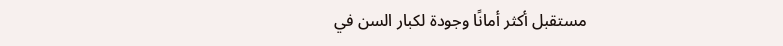مستقبل أكثر أمانًا وجودة لكبار السن في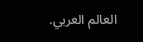العالم العربي.